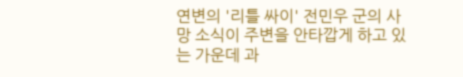연변의 '리틀 싸이' 전민우 군의 사망 소식이 주변을 안타깝게 하고 있는 가운데 과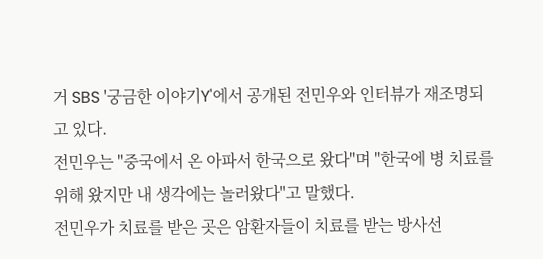거 SBS '궁금한 이야기Y'에서 공개된 전민우와 인터뷰가 재조명되고 있다.
전민우는 "중국에서 온 아파서 한국으로 왔다"며 "한국에 병 치료를 위해 왔지만 내 생각에는 놀러왔다"고 말했다.
전민우가 치료를 받은 곳은 암환자들이 치료를 받는 방사선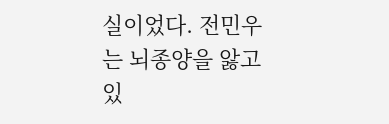실이었다. 전민우는 뇌종양을 앓고 있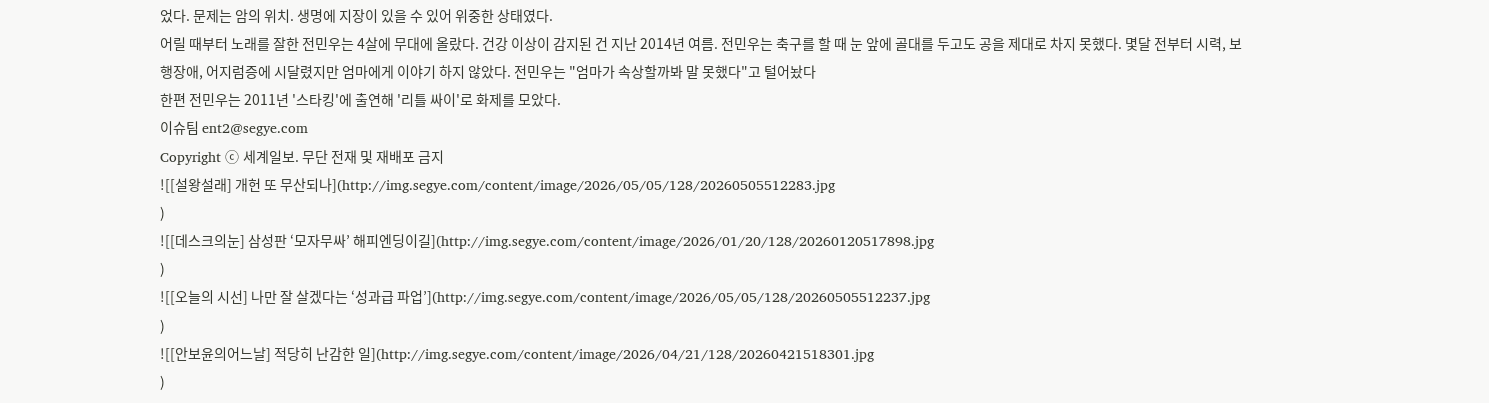었다. 문제는 암의 위치. 생명에 지장이 있을 수 있어 위중한 상태였다.
어릴 때부터 노래를 잘한 전민우는 4살에 무대에 올랐다. 건강 이상이 감지된 건 지난 2014년 여름. 전민우는 축구를 할 때 눈 앞에 골대를 두고도 공을 제대로 차지 못했다. 몇달 전부터 시력, 보행장애, 어지럼증에 시달렸지만 엄마에게 이야기 하지 않았다. 전민우는 "엄마가 속상할까봐 말 못했다"고 털어놨다
한편 전민우는 2011년 '스타킹'에 출연해 '리틀 싸이'로 화제를 모았다.
이슈팀 ent2@segye.com
Copyright ⓒ 세계일보. 무단 전재 및 재배포 금지
![[설왕설래] 개헌 또 무산되나](http://img.segye.com/content/image/2026/05/05/128/20260505512283.jpg
)
![[데스크의눈] 삼성판 ‘모자무싸’ 해피엔딩이길](http://img.segye.com/content/image/2026/01/20/128/20260120517898.jpg
)
![[오늘의 시선] 나만 잘 살겠다는 ‘성과급 파업’](http://img.segye.com/content/image/2026/05/05/128/20260505512237.jpg
)
![[안보윤의어느날] 적당히 난감한 일](http://img.segye.com/content/image/2026/04/21/128/20260421518301.jpg
)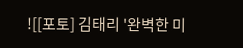![[포토] 김태리 '완벽한 미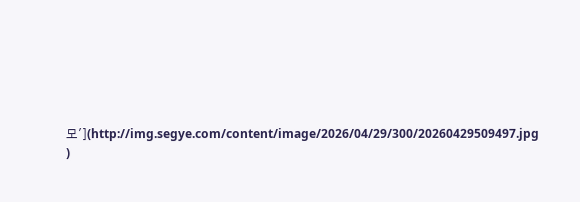모'](http://img.segye.com/content/image/2026/04/29/300/20260429509497.jpg
)